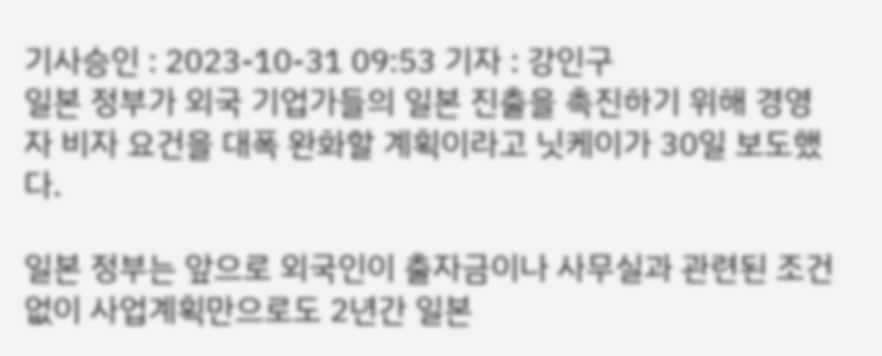기사승인 : 2023-10-31 09:53 기자 : 강인구
일본 정부가 외국 기업가들의 일본 진출을 촉진하기 위해 경영자 비자 요건을 대폭 완화할 계획이라고 닛케이가 30일 보도했다.

일본 정부는 앞으로 외국인이 출자금이나 사무실과 관련된 조건 없이 사업계획만으로도 2년간 일본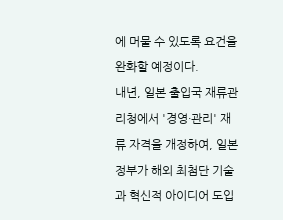에 머물 수 있도록 요건을 완화할 예정이다.
내년, 일본 출입국 재류관리청에서 '경영·관리' 재류 자격을 개정하여, 일본 정부가 해외 최첨단 기술과 혁신적 아이디어 도입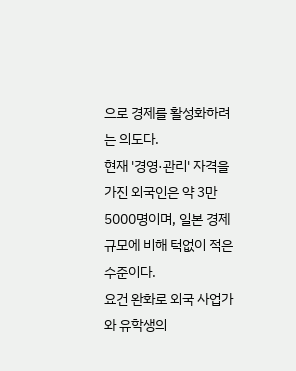으로 경제를 활성화하려는 의도다.
현재 '경영·관리' 자격을 가진 외국인은 약 3만5000명이며, 일본 경제 규모에 비해 턱없이 적은 수준이다.
요건 완화로 외국 사업가와 유학생의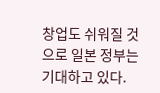창업도 쉬워질 것으로 일본 정부는 기대하고 있다.